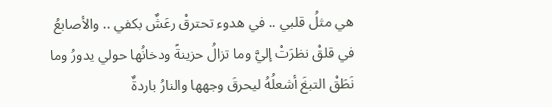هي مثلُ قلبي .. في هدوء تحترقْ رعَشٌ بكفي .. والأصابعُ في قلقْ نظرَتْ إليَّ وما تزالُ حزينةً ودخانُها حولي يدورُ وما نَطَقْ التبغَ أشعلُهُ ليحرقَ وجهها والنارُ باردةٌ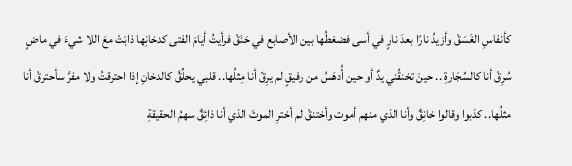كأنفاسِ الغَسَقْ وأزيدُ نارًا بعدَ نارٍ في أسى فضغطُها بين الأصابع في حَنَقْ فرأيتُ أيامَ الفتى كدخانِها ذابَتْ معَ اللا شيءَ في ماضٍ سُرِقْ أنا كالسِّجَارةِ .. حينَ تخنقُني يدٌ أو حين أُدهَسُ من رفيقٍ لم يرِقّ أنا مِثلُها.. قلبي يحلِّقُ كالدخانِ إذا احترقتُ ولا مفرَّ سأحترقْ أنا مثلُها.. كذبوا وقالوا خانِقٌ وأنا الذي منهم أموت وأختنقْ لم أخترِ الموتَ الذي أنا ذائِقٌ سهمُ الحقيقةِ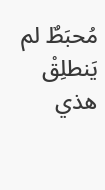مُحبَطٌ لم يَنطلِقْ هذي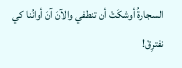السجارةُ أوشكَتْ أن تنطفي والآنَ آنَ أوانُنا كي نفترِقْ!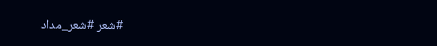#شعر #شعر_مداد